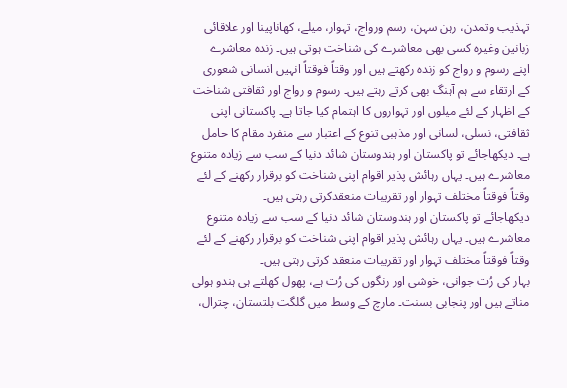تہذیب وتمدن، رہن سہن، رسم ورواج، تہوار، میلے، کھاناپینا اور علاقائی زبانین وغیرہ کسی بھی معاشرے کی شناخت ہوتی ہیں۔ زندہ معاشرے اپنے رسوم و رواج کو زندہ رکھتے ہیں اور وقتاً فوقتاً انہیں انسانی شعوری کے ارتقاء سے ہم آہنگ بھی کرتے رہتے ہیں۔ رسوم و رواج اور ثقافتی شناخت کے اظہار کے لئے میلوں اور تہواروں کا اہتمام کیا جاتا ہے۔ پاکستانی اپنی ثقافتی، نسلی، لسانی اور مذہبی تنوع کے اعتبار سے منفرد مقام کا حامل ہے۔ دیکھاجائے تو پاکستان اور ہندوستان شائد دنیا کے سب سے زیادہ متنوع معاشرے ہیں۔ یہاں رہائش پذیر اقوام اپنی شناخت کو برقرار رکھنے کے لئے وقتاً فوقتاً مختلف تہوار اور تقریبات منعقدکرتی رہتی ہیں۔
دیکھاجائے تو پاکستان اور ہندوستان شائد دنیا کے سب سے زیادہ متنوع معاشرے ہیں۔ یہاں رہائش پذیر اقوام اپنی شناخت کو برقرار رکھنے کے لئے وقتاً فوقتاً مختلف تہوار اور تقریبات منعقد کرتی رہتی ہیں۔
بہار کی رُت جوانی، خوشی اور رنگوں کی رُت ہے، پھول کھلتے ہی ہندو ہولی مناتے ہیں اور پنجابی بسنت۔ مارچ کے وسط میں گلگت بلتستان، چترال،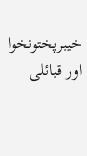خیبرپختونخوا اور قبائلی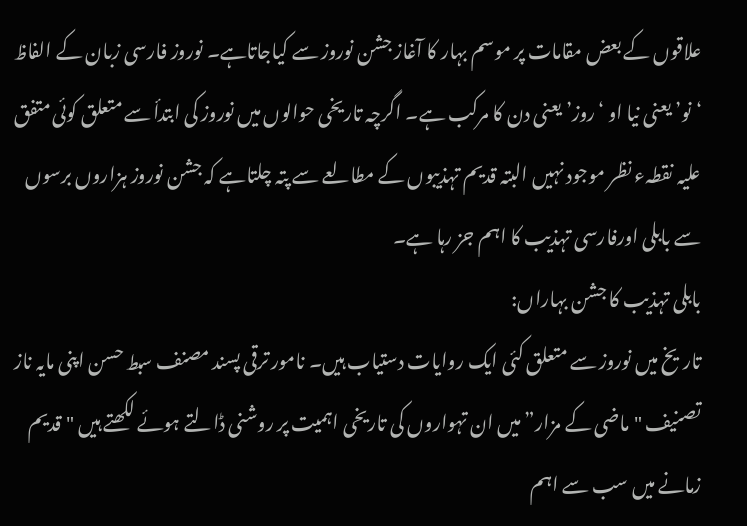علاقوں کے بعض مقامات پر موسم بہار کا آغاز جشن نوروز سے کیاجاتاہے۔ نوروز فارسی زبان کے الفاظ ‘نو’ یعنی نیا او ‘روز’ یعنی دن کا مرکب ہے۔ اگرچہ تاریخی حوالوں میں نوروز کی ابتدأ سے متعلق کوئی متفق علیہ نقطہء نظر موجود نہیں البتہ قدیم تہذیبوں کے مطالعے سے پتہ چلتاہے کہ جشن نوروز ہزاروں برسوں سے بابلی اورفارسی تہذیب کا اہم جز رہا ہے۔
بابلی تہذیب کا جشن بہاراں:
تاریخ میں نوروز سے متعلق کئی ایک روایات دستیاب ہیں۔ نامور ترقی پسند مصنف سبط حسن اپنی مایہ ناز تصنیف "ماضی کے مزار” میں ان تہواروں کی تاریخی اہمیت پر روشنی ڈالتے ہوئے لکھتے ہیں "قدیم زمانے میں سب سے اہم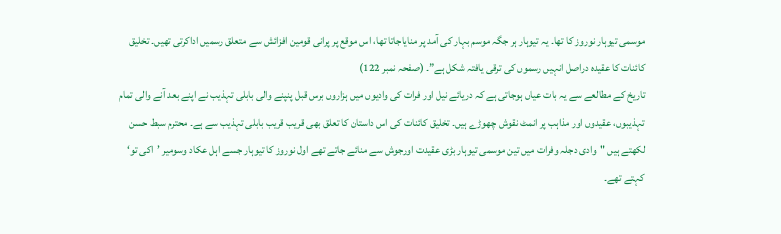موسمی تیوہار نوروز کا تھا۔ یہ تیوہار ہر جگہ موسم بہار کی آمد پر منایاجاتا تھا، اس موقع پر پرانی قومین افزائش سے متعلق رسمیں اداکرتی تھیں۔ تخلیق کائنات کا عقیدہ دراصل انہیں رسموں کی ترقی یافتہ شکل ہے”۔ (صفحہ نمبر 122)
تاریخ کے مطالعے سے یہ بات عیاں ہوجاتی ہے کہ دریائے نیل اور فرات کی وادیوں میں ہزاروں برس قبل پنپنے والی بابلی تہذیب نے اپنے بعد آنے والی تمام تہذیبوں، عقیدوں اور مذاہب پر انمٹ نقوش چھوڑے ہیں۔ تخلیق کائنات کی اس داستان کا تعلق بھی قریب قریب بابلی تہذیب سے ہے۔ محترم سبط حسن لکھتے ہیں "وادی دجلہ وفرات میں تین موسمی تیوہار بڑی عقیدت اورجوش سے منائے جاتے تھے اول نوروز کا تیوہار جسے اہل عکاد وسومیر ’اکی تو‘ کہتے تھے۔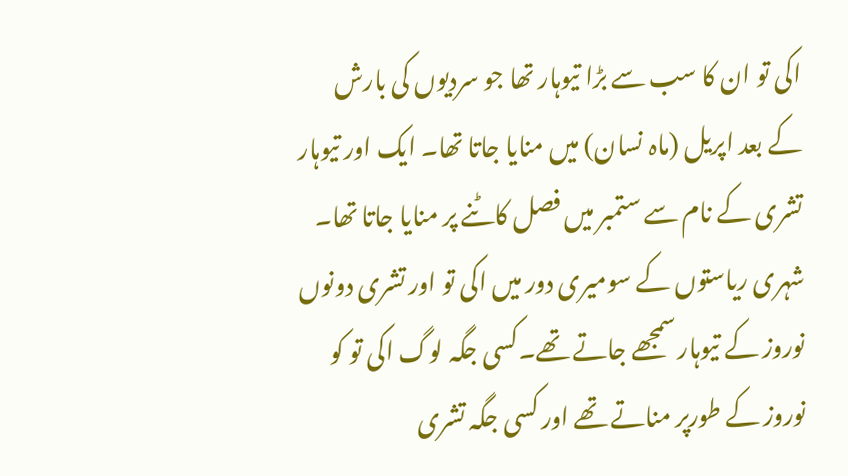اکی تو ان کا سب سے بڑا تیوہار تھا جو سردیوں کی بارش کے بعد اپریل (ماہ نسان) میں منایا جاتا تھا۔ ایک اور تیوہار تشری کے نام سے ستمبر میں فصل کاٹنے پر منایا جاتا تھا۔ شہری ریاستوں کے سومیری دور میں اکی تو اور تشری دونوں نوروز کے تیوہار سمجھے جاتے تھے۔کسی جگہ لوگ اکی تو کو نوروز کے طورپر مناتے تھے اور کسی جگہ تشری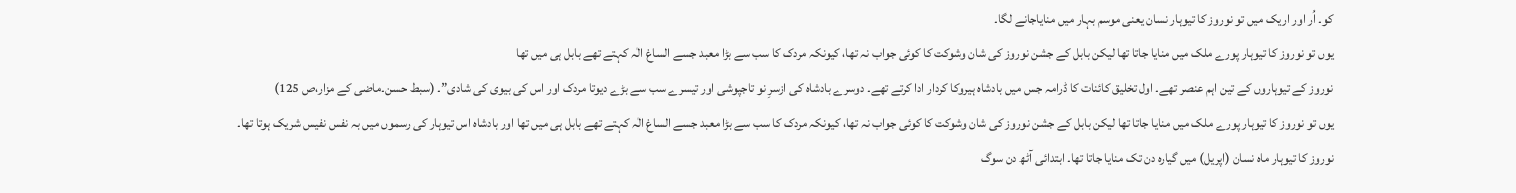کو۔ اُر اور اریک میں تو نوروز کا تیوہار نسان یعنی موسم بہار میں منایاجانے لگا۔
یوں تو نوروز کا تیوہار پورے ملک میں منایا جاتا تھا لیکن بابل کے جشن نوروز کی شان وشوکت کا کوئی جواب نہ تھا، کیونکہ مردک کا سب سے بڑا معبد جسے الساغ الٰہ کہتے تھے بابل ہی میں تھا
نوروز کے تیوہاروں کے تین اہم عنصر تھے۔ اول تخلیق کائنات کا ڈرامہ جس میں بادشاہ ہیروکا کردار ادا کرتے تھے۔ دوسرے بادشاہ کی ازسرِ نو تاجپوشی اور تیسرے سب سے بڑے دیوتا مردک اور اس کی بیوی کی شادی”۔ (سبط حسن۔ماضی کے مزار،ص 125)
یوں تو نوروز کا تیوہار پورے ملک میں منایا جاتا تھا لیکن بابل کے جشن نوروز کی شان وشوکت کا کوئی جواب نہ تھا، کیونکہ مردک کا سب سے بڑا معبد جسے الساغ الٰہ کہتے تھے بابل ہی میں تھا اور بادشاہ اس تیوہار کی رسموں میں بہ نفس نفیس شریک ہوتا تھا۔
نوروز کا تیوہار ماہ نسان (اپریل) میں گیارہ دن تک منایا جاتا تھا۔ ابتدائی آٹھ دن سوگ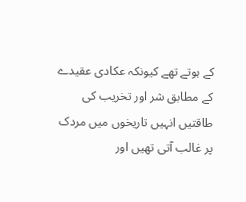کے ہوتے تھے کیونکہ عکادی عقیدے کے مطابق شر اور تخریب کی طاقتیں انہیں تاریخوں میں مردک پر غالب آتی تھیں اور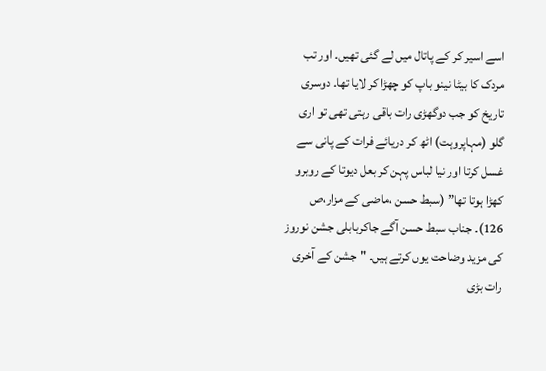اسے اسیر کر کے پاتال میں لے گئی تھیں۔ اور تب مردک کا بیٹا نینو باپ کو چھڑا کر لایا تھا۔ دوسری تاریخ کو جب دوگھڑی رات باقی رہتی تھی تو اری گلو (مہاپروہت) اٹھ کر دریائے فرات کے پانی سے غسل کرتا اور نیا لباس پہن کر بعل دیوتا کے روبرو کھڑا ہوتا تھا” (سبط حسن ،ماضی کے مزار،ص 126)۔ جناب سبط حسن آگے جاکربابلی جشن نوروز کی مزید وضاحت یوں کرتے ہیں۔ "جشن کے آخری رات بڑی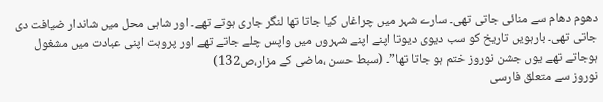دھوم دھام سے منائی جاتی تھی۔ سارے شہر میں چراغاں کیا جاتا تھا لنگر جاری ہوتے تھے۔ اور شاہی محل میں شاندار ضیافت دی جاتی تھی۔ بارہویں تاریخ کو سب دیوی دیوتا اپنے اپنے شہروں میں واپس چلے جاتے تھے اور پروہت اپنی عبادت میں مشغول ہوجاتے تھے یوں جشن نوروز ختم ہو جاتا تھا”۔ (سبط حسن ،ماضی کے مزار،ص132)
نوروز سے متعلق فارسی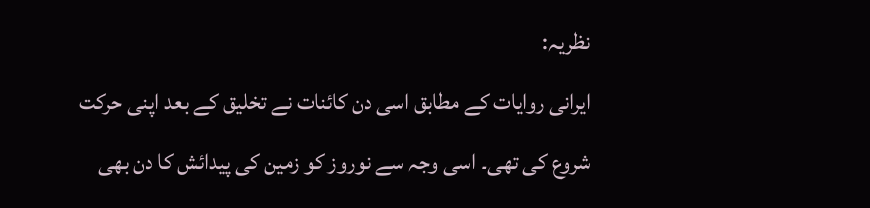نظریہ:
ایرانی روایات کے مطابق اسی دن کائنات نے تخلیق کے بعد اپنی حرکت شروع کی تھی۔ اسی وجہ سے نوروز کو زمین کی پیدائش کا دن بھی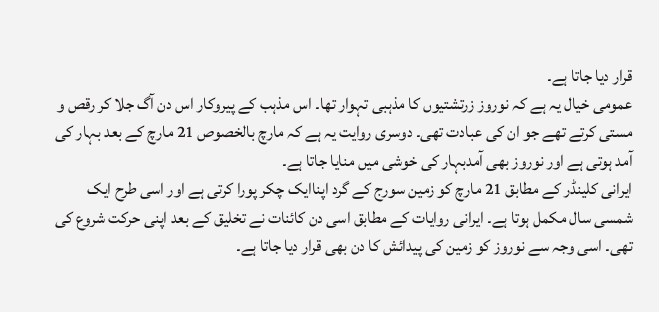قرار دیا جاتا ہے۔
عمومی خیال یہ ہے کہ نوروز زرتشتیوں کا مذہبی تہوار تھا۔ اس مذہب کے پیروکار اس دن آگ جلا کر رقص و مستی کرتے تھے جو ان کی عبادت تھی۔ دوسری روایت یہ ہے کہ مارچ بالخصوص 21 مارچ کے بعد بہار کی آمد ہوتی ہے اور نوروز بھی آمدبہار کی خوشی میں منایا جاتا ہے۔
ایرانی کلینڈر کے مطابق 21 مارچ کو زمین سورج کے گرد اپناایک چکر پورا کرتی ہے اور اسی طرح ایک شمسی سال مکمل ہوتا ہے۔ ایرانی روایات کے مطابق اسی دن کائنات نے تخلیق کے بعد اپنی حرکت شروع کی تھی۔ اسی وجہ سے نوروز کو زمین کی پیدائش کا دن بھی قرار دیا جاتا ہے۔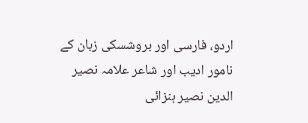اردو، فارسی اور بروشسکی زبان کے نامور ادیب اور شاعر علامہ نصیر الدین نصیر ہنزائی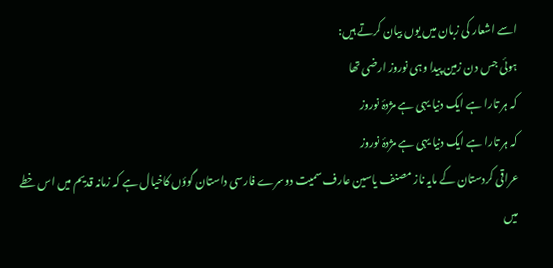اسے اشعار کی زبان میں یوں بیان کرتے ہیں:
ہوئی جس دن زمین پیدا وہی نوروز ارضی تھا
کہ ہر تارا ہے ایک دنیا یہی ہے مژدۂ نوروز
کہ ہر تارا ہے ایک دنیا یہی ہے مژدۂ نوروز
عراقی کردستان کے مایہ ناز مصنف یاسین عارف سمیت دوسرے فارسی داستان گوؤں کاخیال ہے کہ زمانہ قدیم میں اس خطے میں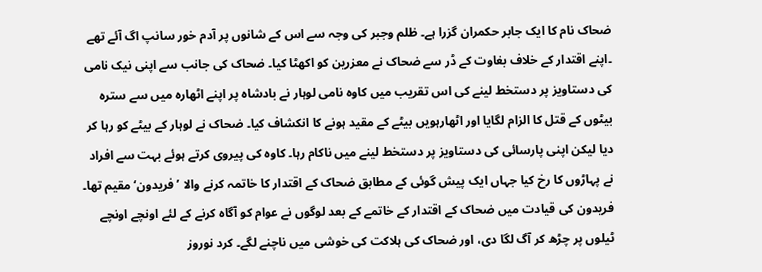ضحاک نام کا ایک جابر حکمران گزرا ہے۔ ظلم وجبر کی وجہ سے اس کے شانوں پر آدم خور سانپ اگ آئے تھے ۔اپنے اقتدار کے خلاف بغاوت کے ڈر سے ضحاک نے معزرین کو اکھٹا کیا۔ ضحاک کی جانب سے اپنی نیک نامی کی دستاویز پر دستخط لینے کی اس تقریب میں کاوہ نامی لوہار نے بادشاہ پر اپنے اٹھارہ میں سے سترہ بیٹوں کے قتل کا الزام لگایا اور اٹھارہویں بیٹے کے مقید ہونے کا انکشاف کیا۔ ضحاک نے لوہار کے بیٹے کو رہا کر دیا لیکن اپنی پارسائی کی دستاویز پر دستخط لینے میں ناکام رہا۔ کاوہ کی پیروی کرتے ہوئے بہت سے افراد نے پہاڑوں کا رخ کیا جہاں ایک پیش گوئی کے مطابق ضحاک کے اقتدار کا خاتمہ کرنے والا ’فریدون‘ مقیم تھا۔ فریدون کی قیادت میں ضحاک کے اقتدار کے خاتمے کے بعد لوگوں نے عوام کو آگاہ کرنے کے لئے اونچے اونچے ٹیلوں پر چڑھ کر آگ لگا دی، اور ضحاک کی ہلاکت کی خوشی میں ناچنے لگے۔ کرد نوروز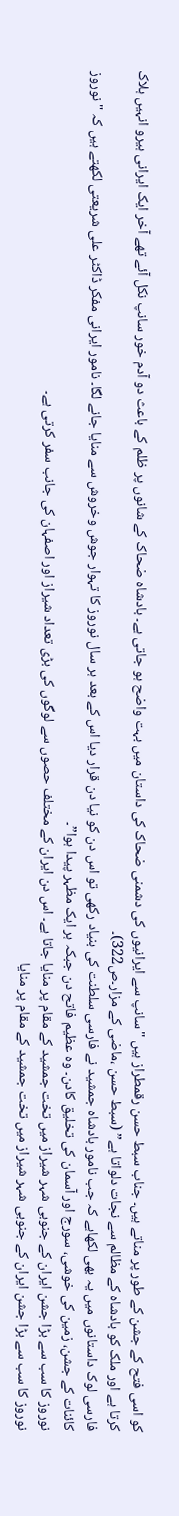کو اسی فتح کے جشن کے طور پر مناتے ہیں۔ جناب سبط حسن رقمطراز ہیں "سانپ سے ایرانیوں کی دشمنی ضحاک کی داستان میں بہت واضح ہو جاتی ہے۔ بادشاہ ضحاک کے شانوں پر ظلم کے باعث دو آدم خور سانپ نکل آئے تھے آخر ایک ایرانی ہیرو انہیں ہلاک کرتا ہے اور ملک کو بادشاہ کے مظالم سے نجات دلواتا ہے” (سبط حسن ،ماضی کے مزار۔ص322)۔
فارسی لوک داستانوں میں یہ بھی لکھاہے کہ جب نامور بادشاہ جمشید نے فارسی سلطنت کی بنیاد رکھی تو اس دن کو نیا دن قرار دیا اس کے بعد ہر سال نوروز کا تہوار جوش وخروش سے منایا جانے لگا۔ نامور ایرانی مفکر ڈاکٹر علی شریعتی لکھتے ہیں کہ "نوروز کائنات کے جشن، زمین کی خوشی، سورج اور آسمان کی تخلیق کادن۔ وہ عظیم فاتح دن جبکہ ہر ایک مظہر پیدا ہوا”۔
نوروز کا سب سے بڑا جشن ایران کے جنوبی شہر شیراز میں تخت جمشید کے مقام پر منایا جاتا ہے۔ اس دن ایران کے مختلف حصوں سے لوگوں کی بڑی تعداد شیراز اور اصفہان کی جانب سفر کرتی ہے۔
نوروز کا سب سے بڑا جشن ایران کے جنوبی شہر شیراز میں تخت جمشید کے مقام پر منایا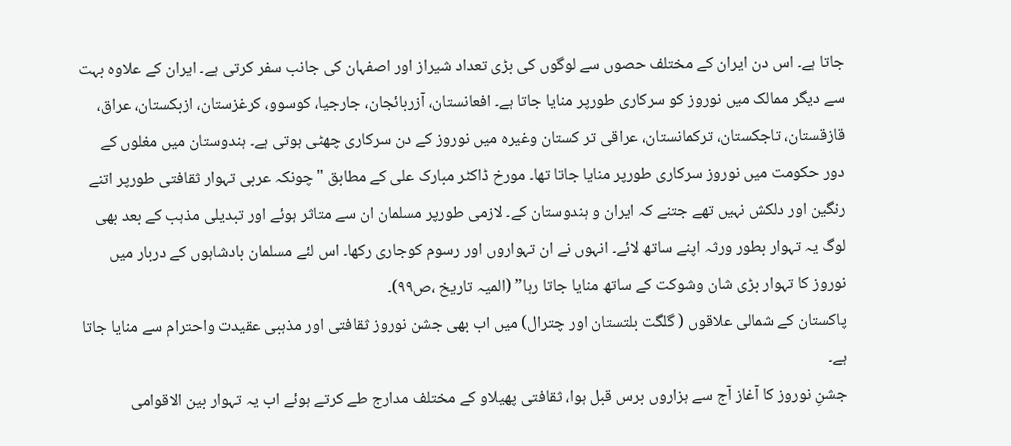جاتا ہے۔ اس دن ایران کے مختلف حصوں سے لوگوں کی بڑی تعداد شیراز اور اصفہان کی جانب سفر کرتی ہے۔ ایران کے علاوہ بہت سے دیگر ممالک میں نوروز کو سرکاری طورپر منایا جاتا ہے۔ افعانستان، آزربائجان، جارجیا، کوسوو، کرغزستان، ازبکستان، عراق، قازقستان، تاجکستان، ترکمانستان، عراقی تر کستان وغیرہ میں نوروز کے دن سرکاری چھٹی ہوتی ہے۔ ہندوستان میں مغلوں کے دور حکومت میں نوروز سرکاری طورپر منایا جاتا تھا۔ مورخ ڈاکٹر مبارک علی کے مطابق "چونکہ عربی تہوار ثقافتی طورپر اتنے رنگین اور دلکش نہیں تھے جتنے کہ ایران و ہندوستان کے۔ لازمی طورپر مسلمان ان سے متاثر ہوئے اور تبدیلی مذہب کے بعد بھی لوگ یہ تہوار بطور ورثہ اپنے ساتھ لائے۔ انہوں نے ان تہواروں اور رسوم کوجاری رکھا۔ اس لئے مسلمان بادشاہوں کے دربار میں نوروز کا تہوار بڑی شان وشوکت کے ساتھ منایا جاتا رہا” (المیہ تاریخ ،ص۹۹)۔
پاکستان کے شمالی علاقوں ( گلگت بلتستان اور چترال) میں اب بھی جشن نوروز ثقافتی اور مذہبی عقیدت واحترام سے منایا جاتا ہے۔
جشنِ نوروز کا آغاز آج سے ہزاروں برس قبل ہوا، ثقافتی پھیلاو کے مختلف مدارج طے کرتے ہوئے اب یہ تہوار بین الاقوامی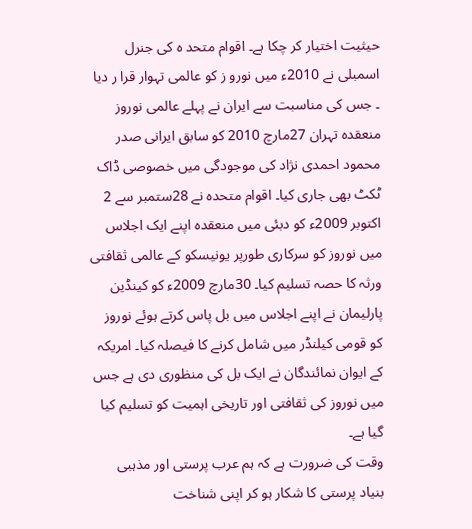حیثیت اختیار کر چکا ہے۔ اقوام متحد ہ کی جنرل اسمبلی نے 2010ء میں نورو ز کو عالمی تہوار قرا ر دیا ۔ جس کی مناسبت سے ایران نے پہلے عالمی نوروز منعقدہ تہران 27مارچ 2010 کو سابق ایرانی صدر محمود احمدی نژاد کی موجودگی میں خصوصی ڈاک ٹکٹ بھی جاری کیا۔ اقوام متحدہ نے 28ستمبر سے 2 اکتوبر 2009ء کو دبئی میں منعقدہ اپنے ایک اجلاس میں نوروز کو سرکاری طورپر یونیسکو کے عالمی ثقافتی ورثہ کا حصہ تسلیم کیا۔ 30مارچ 2009ء کو کینڈین پارلیمان نے اپنے اجلاس میں بل پاس کرتے ہوئے نوروز کو قومی کیلنڈر میں شامل کرنے کا فیصلہ کیا۔ امریکہ کے ایوان نمائندگان نے ایک بل کی منظوری دی ہے جس میں نوروز کی ثقافتی اور تاریخی اہمیت کو تسلیم کیا گیا ہے۔
وقت کی ضرورت ہے کہ ہم عرب پرستی اور مذہبی بنیاد پرستی کا شکار ہو کر اپنی شناخت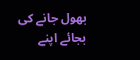بھول جانے کی بجائے اپنے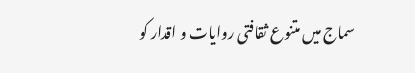سماج میں متنوع ثقافتی روایات و اقدار کو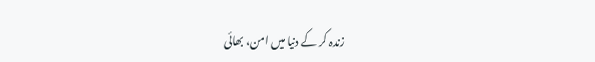زندہ کر کے دنیا میں امن، بھائی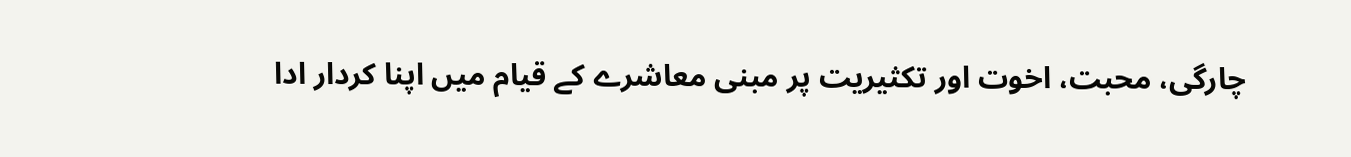چارگی، محبت، اخوت اور تکثیریت پر مبنی معاشرے کے قیام میں اپنا کردار ادا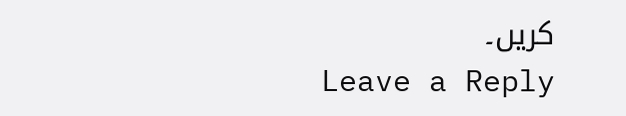کریں۔
Leave a Reply